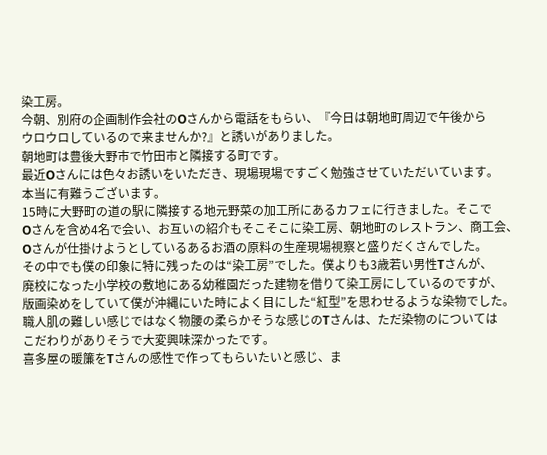染工房。
今朝、別府の企画制作会社のOさんから電話をもらい、『今日は朝地町周辺で午後から
ウロウロしているので来ませんか?』と誘いがありました。
朝地町は豊後大野市で竹田市と隣接する町です。
最近Oさんには色々お誘いをいただき、現場現場ですごく勉強させていただいています。
本当に有難うございます。
15時に大野町の道の駅に隣接する地元野菜の加工所にあるカフェに行きました。そこで
Oさんを含め4名で会い、お互いの紹介もそこそこに染工房、朝地町のレストラン、商工会、
Oさんが仕掛けようとしているあるお酒の原料の生産現場視察と盛りだくさんでした。
その中でも僕の印象に特に残ったのは“染工房”でした。僕よりも3歳若い男性Tさんが、
廃校になった小学校の敷地にある幼稚園だった建物を借りて染工房にしているのですが、
版画染めをしていて僕が沖縄にいた時によく目にした“紅型”を思わせるような染物でした。
職人肌の難しい感じではなく物腰の柔らかそうな感じのTさんは、ただ染物のについては
こだわりがありそうで大変興味深かったです。
喜多屋の暖簾をTさんの感性で作ってもらいたいと感じ、ま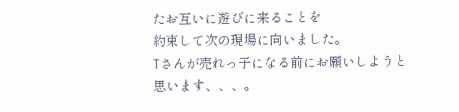たお互いに遊びに来ることを
約束して次の現場に向いました。
Tさんが売れっ子になる前にお願いしようと思います、、、。